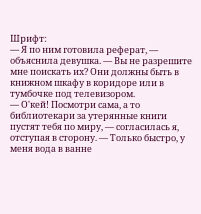Шрифт:
— Я по ним готовила реферат, — объяснила девушка. — Вы не разрешите мне поискать их? Они должны быть в книжном шкафу в коридоре или в тумбочке под телевизором.
— О'кей! Посмотри сама, а то библиотекари за утерянные книги пустят тебя по миру, — согласилась я, отступая в сторону. — Только быстро, у меня вода в ванне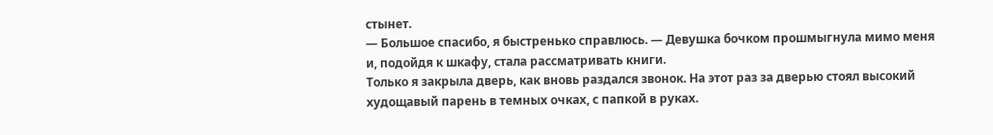стынет.
— Большое спасибо, я быстренько справлюсь. — Девушка бочком прошмыгнула мимо меня и, подойдя к шкафу, стала рассматривать книги.
Только я закрыла дверь, как вновь раздался звонок. На этот раз за дверью стоял высокий худощавый парень в темных очках, с папкой в руках.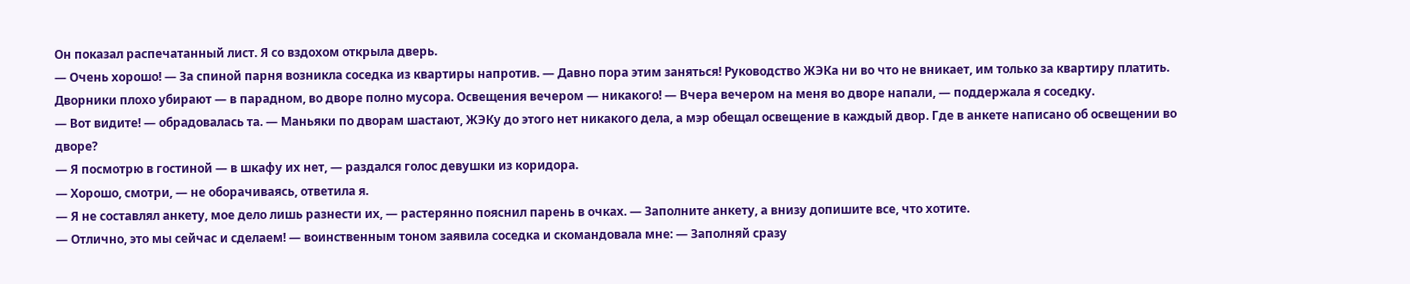Он показал распечатанный лист. Я со вздохом открыла дверь.
— Очень хорошо! — За спиной парня возникла соседка из квартиры напротив. — Давно пора этим заняться! Руководство ЖЭКа ни во что не вникает, им только за квартиру платить. Дворники плохо убирают — в парадном, во дворе полно мусора. Освещения вечером — никакого! — Вчера вечером на меня во дворе напали, — поддержала я соседку.
— Вот видите! — обрадовалась та. — Маньяки по дворам шастают, ЖЭКу до этого нет никакого дела, а мэр обещал освещение в каждый двор. Где в анкете написано об освещении во дворе?
— Я посмотрю в гостиной — в шкафу их нет, — раздался голос девушки из коридора.
— Хорошо, смотри, — не оборачиваясь, ответила я.
— Я не составлял анкету, мое дело лишь разнести их, — растерянно пояснил парень в очках. — Заполните анкету, а внизу допишите все, что хотите.
— Отлично, это мы сейчас и сделаем! — воинственным тоном заявила соседка и скомандовала мне: — Заполняй сразу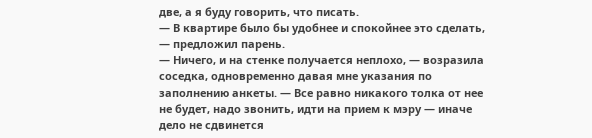две, а я буду говорить, что писать.
— В квартире было бы удобнее и спокойнее это сделать, — предложил парень.
— Ничего, и на стенке получается неплохо, — возразила соседка, одновременно давая мне указания по заполнению анкеты. — Все равно никакого толка от нее не будет, надо звонить, идти на прием к мэру — иначе дело не сдвинется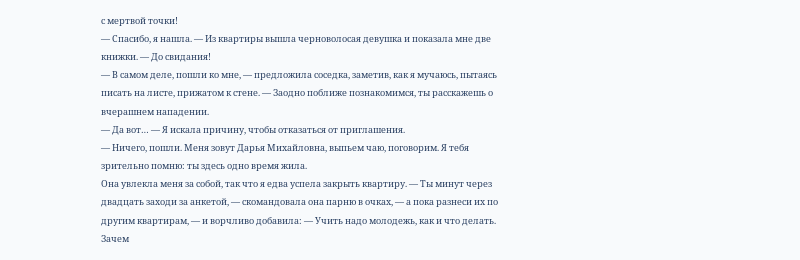с мертвой точки!
— Спасибо, я нашла. — Из квартиры вышла черноволосая девушка и показала мне две книжки. — До свидания!
— В самом деле, пошли ко мне, — предложила соседка, заметив, как я мучаюсь, пытаясь писать на листе, прижатом к стене. — Заодно поближе познакомимся, ты расскажешь о вчерашнем нападении.
— Да вот… — Я искала причину, чтобы отказаться от приглашения.
— Ничего, пошли. Меня зовут Дарья Михайловна, выпьем чаю, поговорим. Я тебя зрительно помню: ты здесь одно время жила.
Она увлекла меня за собой, так что я едва успела закрыть квартиру. — Ты минут через двадцать заходи за анкетой, — скомандовала она парню в очках, — а пока разнеси их по другим квартирам, — и ворчливо добавила: — Учить надо молодежь, как и что делать. Зачем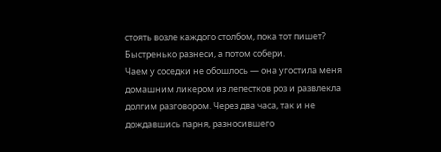стоять возле каждого столбом, пока тот пишет? Быстренько разнеси, а потом собери.
Чаем у соседки не обошлось — она угостила меня домашним ликером из лепестков роз и развлекла долгим разговором. Через два часа, так и не дождавшись парня, разносившего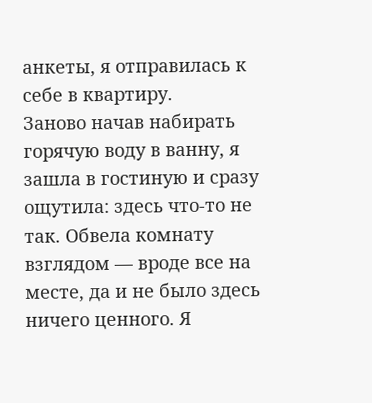анкеты, я отправилась к себе в квартиру.
Заново начав набирать горячую воду в ванну, я зашла в гостиную и сразу ощутила: здесь что-то не так. Обвела комнату взглядом — вроде все на месте, да и не было здесь ничего ценного. Я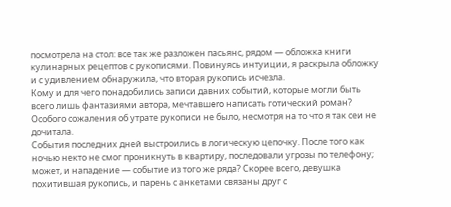посмотрела на стол: все так же разложен пасьянс, рядом — обложка книги кулинарных рецептов с рукописями. Повинуясь интуиции, я раскрыла обложку и с удивлением обнаружила, что вторая рукопись исчезла.
Кому и для чего понадобились записи давних событий, которые могли быть всего лишь фантазиями автора, мечтавшero написать готический роман? Особого сожаления об утрате рукописи не было, несмотря на то что я так сеи не дочитала.
События последних дней выстроились в логическую цепочку. После того как ночью некто не смог проникнуть в квартиру, последовали угрозы по телефону; может, и нападение — событие из того же ряда? Скорее всего, девушка похитившая рукопись, и парень с анкетами связаны друг с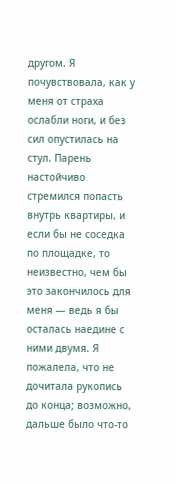другом. Я почувствовала, как у меня от страха ослабли ноги, и без сил опустилась на стул. Парень настойчиво стремился попасть внутрь квартиры, и если бы не соседка по площадке, то неизвестно, чем бы это закончилось для меня — ведь я бы осталась наедине с ними двумя. Я пожалела, что не дочитала рукопись до конца; возможно, дальше было что-то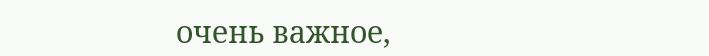очень важное,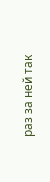раз за ней так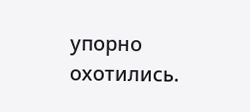упорно охотились.